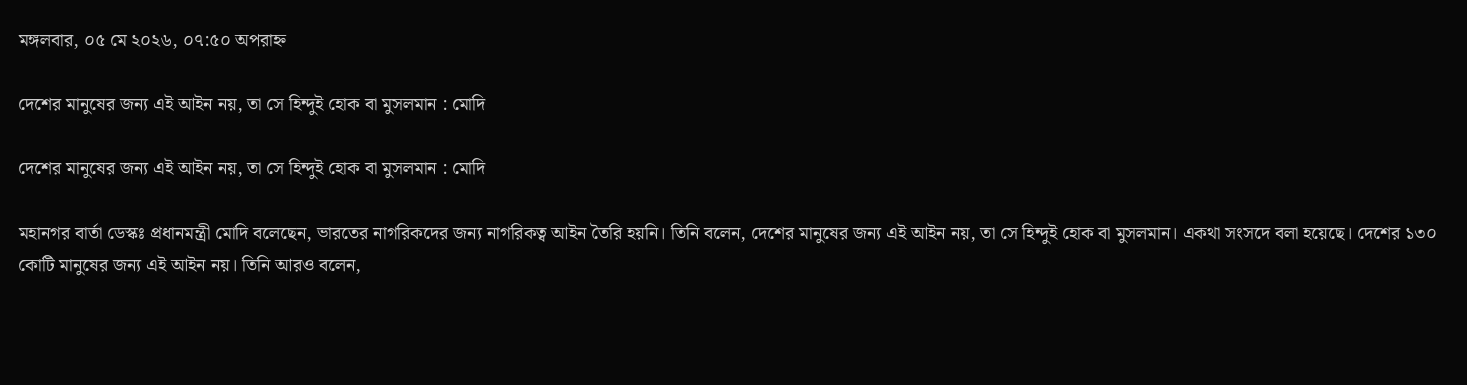মঙ্গলবার, ০৫ মে ২০২৬, ০৭:৫০ অপরাহ্ন

দেশের মানুষের জন্য এই আইন নয়, তা সে হিন্দুই হোক বা মুসলমান : মোদি

দেশের মানুষের জন্য এই আইন নয়, তা সে হিন্দুই হোক বা মুসলমান : মোদি

মহানগর বার্তা ডেস্কঃ প্রধানমন্ত্রী মোদি বলেছেন, ভারতের নাগরিকদের জন্য নাগরিকত্ব আইন তৈরি হয়নি। তিনি বলেন, দেশের মানুষের জন্য এই আইন নয়, তা সে হিন্দুই হোক বা মুসলমান। একথা সংসদে বলা হয়েছে। দেশের ১৩০ কোটি মানুষের জন্য এই আইন নয়। তিনি আরও বলেন,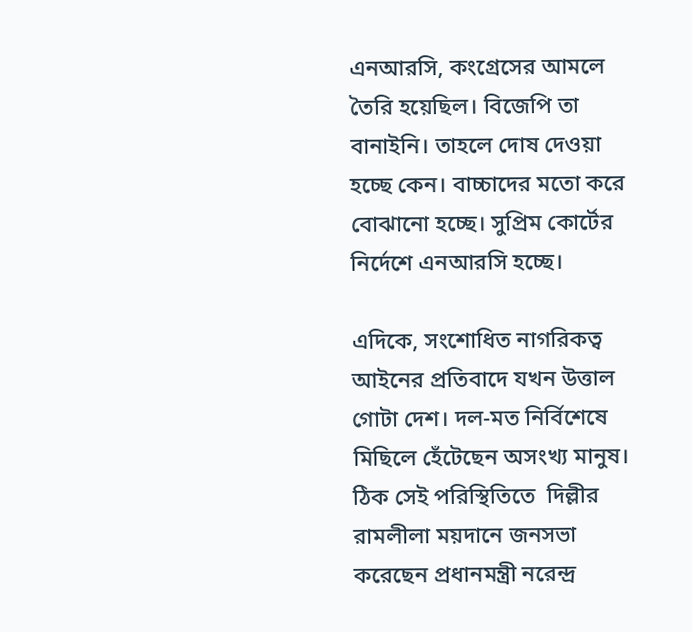এনআরসি, কংগ্রেসের আমলে তৈরি হয়েছিল। বিজেপি তা বানাইনি। তাহলে দোষ দেওয়া হচ্ছে কেন। বাচ্চাদের মতো করে বোঝানো হচ্ছে। সুপ্রিম কোর্টের নির্দেশে এনআরসি হচ্ছে।

এদিকে, সংশোধিত নাগরিকত্ব আইনের প্রতিবাদে যখন উত্তাল গোটা দেশ। দল-মত নির্বিশেষে মিছিলে হেঁটেছেন অসংখ্য মানুষ। ঠিক সেই পরিস্থিতিতে  দিল্লীর রামলীলা ময়দানে জনসভা করেছেন প্রধানমন্ত্রী নরেন্দ্র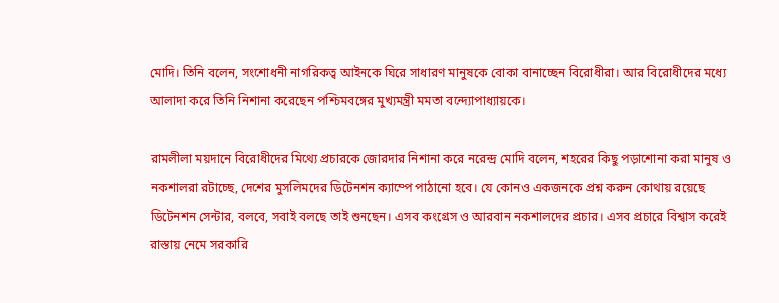মোদি। তিনি বলেন, সংশোধনী নাগরিকত্ব আইনকে ঘিরে সাধারণ মানুষকে বোকা বানাচ্ছেন বিরোধীরা। আর বিরোধীদের মধ্যে আলাদা করে তিনি নিশানা করেছেন পশ্চিমবঙ্গের মুখ্যমন্ত্রী মমতা বন্দ্যোপাধ্যায়কে।

রামলীলা ময়দানে বিরোধীদের মিথ্যে প্রচারকে জোরদার নিশানা করে নরেন্দ্র মোদি বলেন, শহরের কিছু পড়াশোনা করা মানুষ ও নকশালরা রটাচ্ছে, দেশের মুসলিমদের ডিটেনশন ক্যাম্পে পাঠানো হবে। যে কোনও একজনকে প্রশ্ন করুন কোথায় রয়েছে ডিটেনশন সেন্টার, বলবে, সবাই বলছে তাই শুনছেন। এসব কংগ্রেস ও আরবান নকশালদের প্রচার। এসব প্রচারে বিশ্বাস করেই রাস্তায় নেমে সরকারি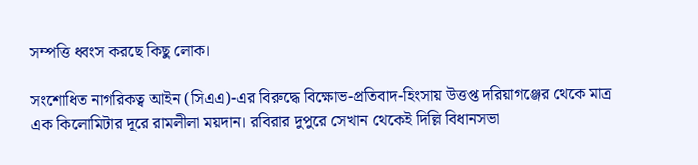সম্পত্তি ধ্বংস করছে কিছু লোক।

সংশোধিত নাগরিকত্ব আইন (সিএএ)-এর বিরুদ্ধে বিক্ষোভ-প্রতিবাদ-হিংসায় উত্তপ্ত দরিয়াগঞ্জের থেকে মাত্র এক কিলোমিটার দূরে রামলীলা ময়দান। রবিরার দুপুরে সেখান থেকেই দিল্লি বিধানসভা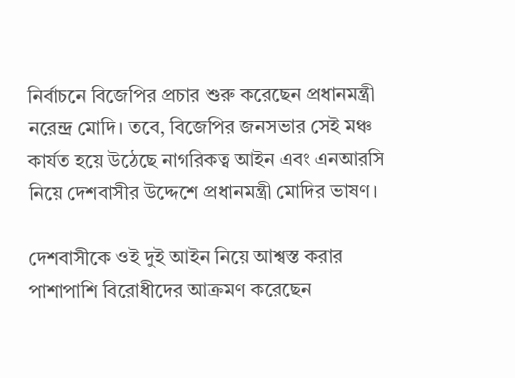নির্বাচনে বিজেপির প্রচার শুরু করেছেন প্রধানমন্ত্রী নরেন্দ্র মোদি। তবে, বিজেপির জনসভার সেই মঞ্চ কার্যত হয়ে উঠেছে নাগরিকত্ব আইন এবং এনআরসি নিয়ে দেশবাসীর উদ্দেশে প্রধানমন্ত্রী মোদির ভাষণ।

দেশবাসীকে ওই দুই আইন নিয়ে আশ্বস্ত করার পাশাপাশি বিরোধীদের আক্রমণ করেছেন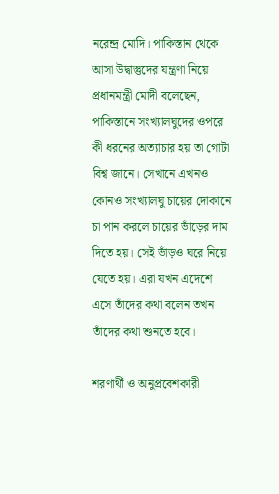নরেন্দ্র মোদি। পাকিস্তান থেকে আসা উদ্বাস্তুদের যন্ত্রণা নিয়ে প্রধানমন্ত্রী মোদী বলেছেন, পাকিস্তানে সংখ্যালঘুদের ওপরে কী ধরনের অত্যাচার হয় তা গোটা বিশ্ব জানে। সেখানে এখনও কোনও সংখ্যালঘু চায়ের দোকানে চা পান করলে চায়ের ভাঁড়ের দাম দিতে হয়। সেই ভাঁড়ও ঘরে নিয়ে যেতে হয়। এরা যখন এদেশে এসে তাঁদের কথা বলেন তখন তাঁদের কথা শুনতে হবে।

শরণার্থী ও অনুপ্রবেশকারী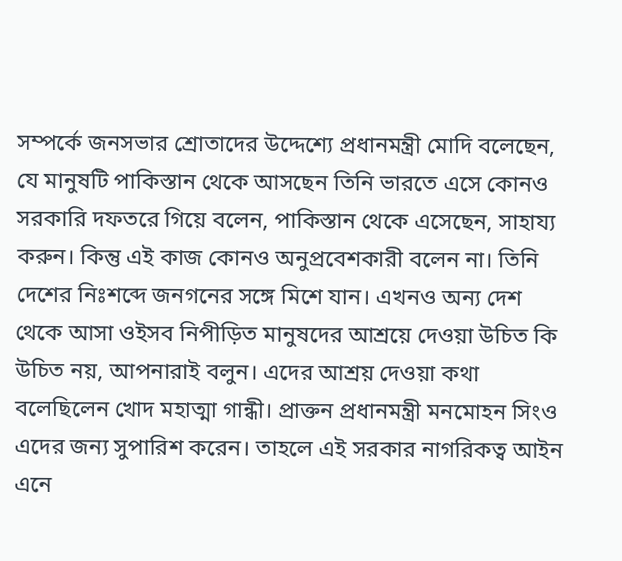সম্পর্কে জনসভার শ্রোতাদের উদ্দেশ্যে প্রধানমন্ত্রী মোদি বলেছেন, যে মানুষটি পাকিস্তান থেকে আসছেন তিনি ভারতে এসে কোনও সরকারি দফতরে গিয়ে বলেন, পাকিস্তান থেকে এসেছেন, সাহায্য করুন। কিন্তু এই কাজ কোনও অনুপ্রবেশকারী বলেন না। তিনি দেশের নিঃশব্দে জনগনের সঙ্গে মিশে যান। এখনও অন্য দেশ থেকে আসা ওইসব নিপীড়িত মানুষদের আশ্রয়ে দেওয়া উচিত কি উচিত নয়, আপনারাই বলুন। এদের আশ্রয় দেওয়া কথা বলেছিলেন খোদ মহাত্মা গান্ধী। প্রাক্তন প্রধানমন্ত্রী মনমোহন সিংও এদের জন্য সুপারিশ করেন। তাহলে এই সরকার নাগরিকত্ব আইন এনে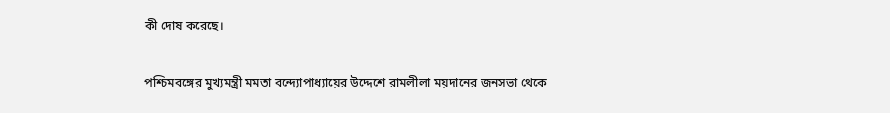কী দোষ করেছে।

পশ্চিমবঙ্গের মুখ্যমন্ত্রী মমতা বন্দ্যোপাধ্যায়ের উদ্দেশে রামলীলা ময়দানের জনসভা থেকে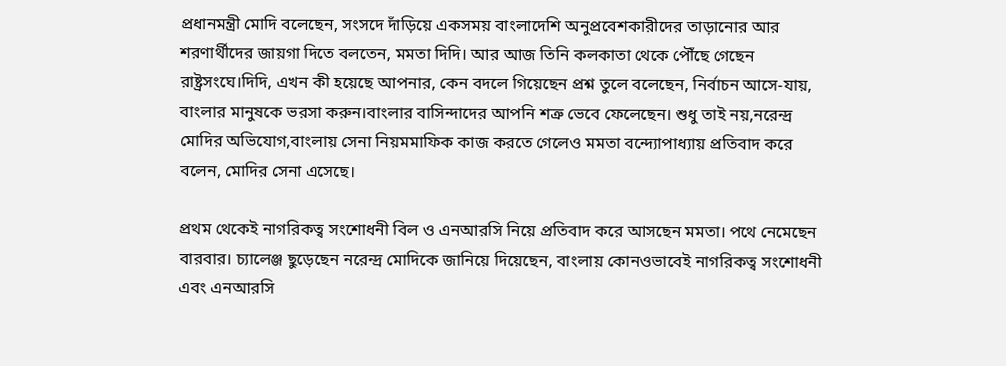প্রধানমন্ত্রী মোদি বলেছেন, সংসদে দাঁড়িয়ে একসময় বাংলাদেশি অনুপ্রবেশকারীদের তাড়ানোর আর শরণার্থীদের জায়গা দিতে বলতেন, মমতা দিদি। আর আজ তিনি কলকাতা থেকে পৌঁছে গেছেন রাষ্ট্রসংঘে।দিদি, এখন কী হয়েছে আপনার, কেন বদলে গিয়েছেন প্রশ্ন তুলে বলেছেন, নির্বাচন আসে-যায়, বাংলার মানুষকে ভরসা করুন।বাংলার বাসিন্দাদের আপনি শত্রু ভেবে ফেলেছেন। শুধু তাই নয়,নরেন্দ্র মোদির অভিযোগ,বাংলায় সেনা নিয়মমাফিক কাজ করতে গেলেও মমতা বন্দ্যোপাধ্যায় প্রতিবাদ করে বলেন, মোদির সেনা এসেছে।

প্রথম থেকেই নাগরিকত্ব সংশোধনী বিল ও এনআরসি নিয়ে প্রতিবাদ করে আসছেন মমতা। পথে নেমেছেন বারবার। চ্যালেঞ্জ ছুড়েছেন নরেন্দ্র মোদিকে জানিয়ে দিয়েছেন, বাংলায় কোনওভাবেই নাগরিকত্ব সংশোধনী এবং এনআরসি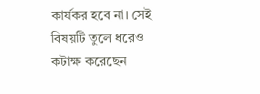কার্যকর হবে না। সেই বিষয়টি তুলে ধরেও কটাক্ষ করেছেন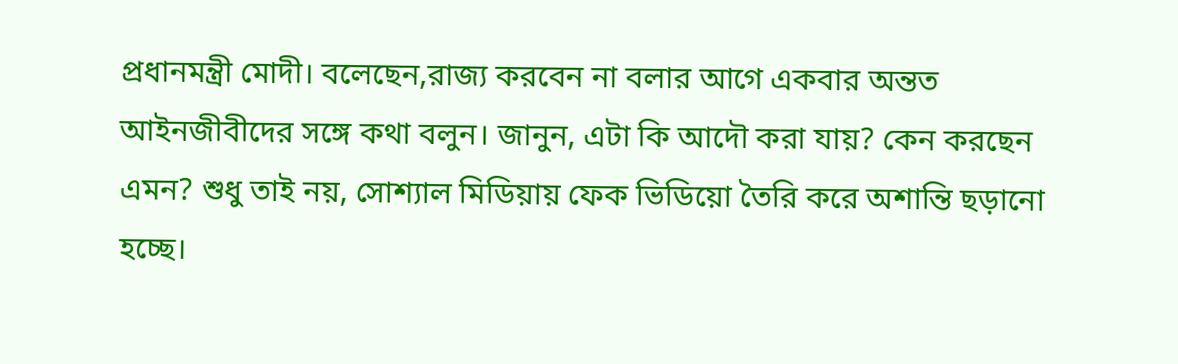প্রধানমন্ত্রী মোদী। বলেছেন,রাজ্য করবেন না বলার আগে একবার অন্তত আইনজীবীদের সঙ্গে কথা বলুন। জানুন, এটা কি আদৌ করা যায়? কেন করছেন এমন? শুধু তাই নয়, সোশ্যাল মিডিয়ায় ফেক ভিডিয়ো তৈরি করে অশান্তি ছড়ানো হচ্ছে।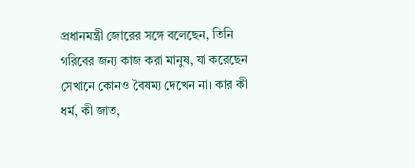প্রধানমন্ত্রী জোরের সঙ্গে বলেছেন, তিনি গরিবের জন্য কাজ করা মানুষ, যা করেছেন সেখানে কোনও বৈষম্য দেখেন না। কার কী ধর্ম, কী জাত,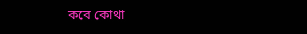কবে কোথা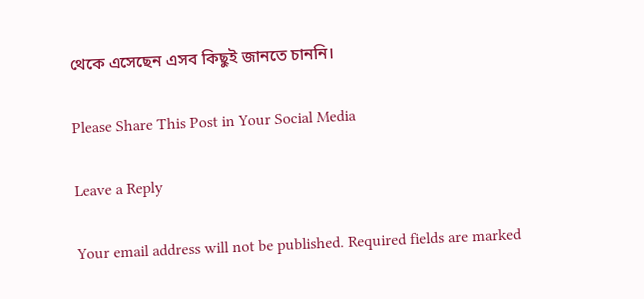থেকে এসেছেন এসব কিছুই জানতে চাননি।

Please Share This Post in Your Social Media

Leave a Reply

Your email address will not be published. Required fields are marked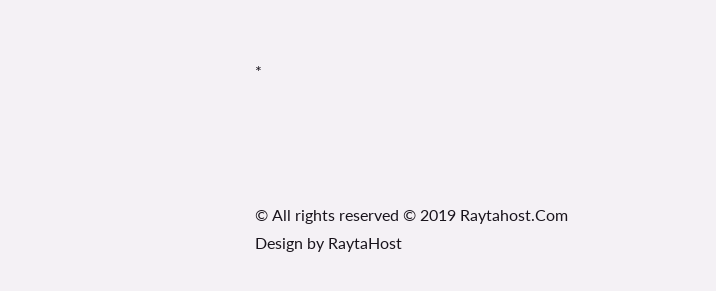*




© All rights reserved © 2019 Raytahost.Com
Design by RaytaHost